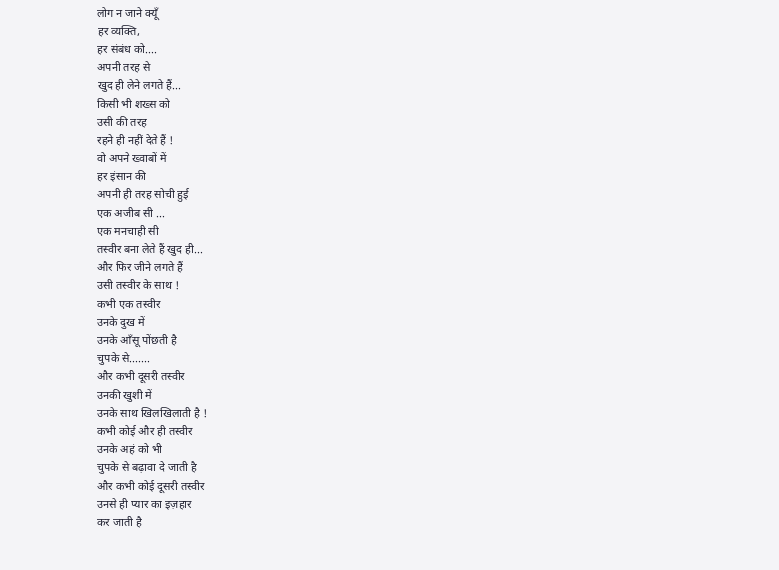लोग न जाने क्यूँ
हर व्यक्ति,
हर संबंध को....
अपनी तरह से
खुद ही लेने लगते हैं...
किसी भी शख्स को
उसी की तरह
रहने ही नहीं देते हैं !
वो अपने ख्वाबों में
हर इंसान की
अपनी ही तरह सोची हुई
एक अजीब सी ...
एक मनचाही सी
तस्वीर बना लेते हैं खुद ही...
और फिर जीने लगते हैं
उसी तस्वीर के साथ !
कभी एक तस्वीर
उनके दुख में
उनके आँसू पोंछती है
चुपके से.......
और कभी दूसरी तस्वीर
उनकी खुशी में
उनके साथ खिलखिलाती है !
कभी कोई और ही तस्वीर
उनके अहं को भी
चुपके से बढ़ावा दे जाती है
और कभी कोई दूसरी तस्वीर
उनसे ही प्यार का इज़हार
कर जाती है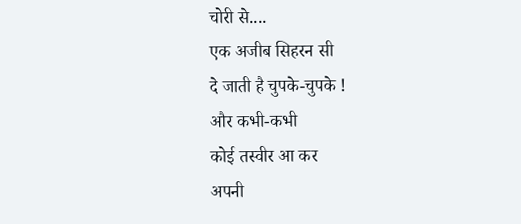चोरी से....
एक अजीब सिहरन सी
दे जाती है चुपके-चुपके !
और कभी-कभी
कोई तस्वीर आ कर
अपनी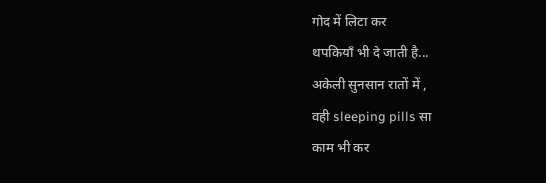गोद में लिटा कर
थपकियाँ भी दे जाती है...
अकेली सुनसान रातों में ,
वही sleeping pills सा
काम भी कर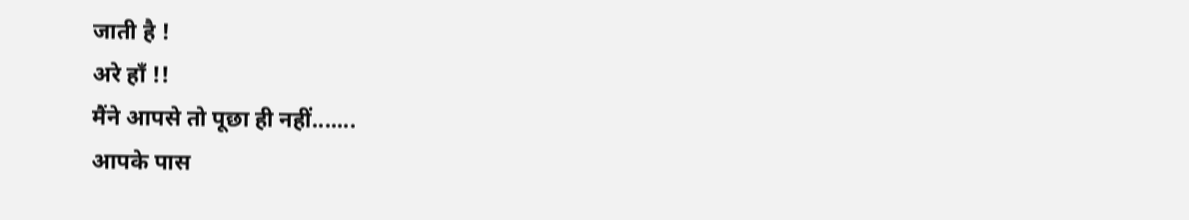जाती है !
अरे हाँ !!
मैंने आपसे तो पूछा ही नहीं.......
आपके पास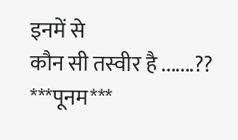इनमें से
कौन सी तस्वीर है .......??
***पूनम***